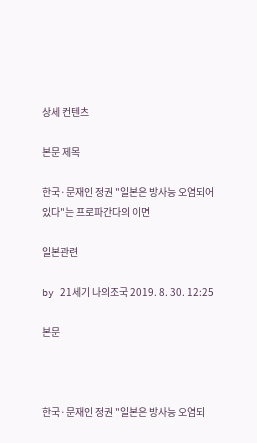상세 컨텐츠

본문 제목

한국·문재인 정권 "일본은 방사능 오염되어 있다"는 프로파간다의 이면

일본관련

by 21세기 나의조국 2019. 8. 30. 12:25

본문



한국·문재인 정권 "일본은 방사능 오염되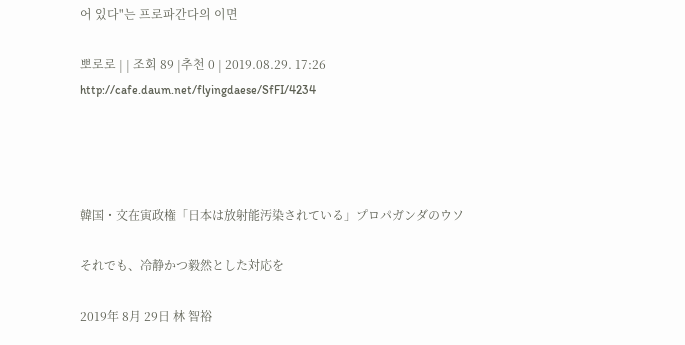어 있다"는 프로파간다의 이면

뽀로로 | | 조회 89 |추천 0 | 2019.08.29. 17:26 http://cafe.daum.net/flyingdaese/SfFI/4234




韓国・文在寅政権「日本は放射能汚染されている」プロパガンダのウソ

それでも、冷静かつ毅然とした対応を

2019年 8月 29日 林 智裕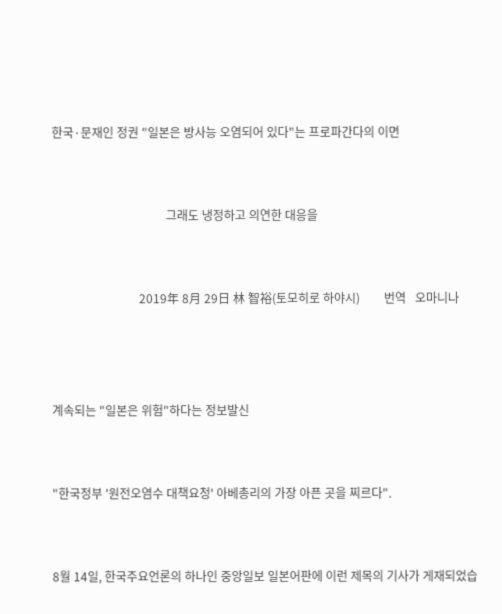한국·문재인 정권 "일본은 방사능 오염되어 있다"는 프로파간다의 이면


                                      그래도 냉정하고 의연한 대응을


                             2019年 8月 29日 林 智裕(토모히로 하야시)        번역   오마니나



계속되는 "일본은 위험"하다는 정보발신


"한국정부 '원전오염수 대책요청' 아베총리의 가장 아픈 곳을 찌르다".


8월 14일, 한국주요언론의 하나인 중앙일보 일본어판에 이런 제목의 기사가 게재되었습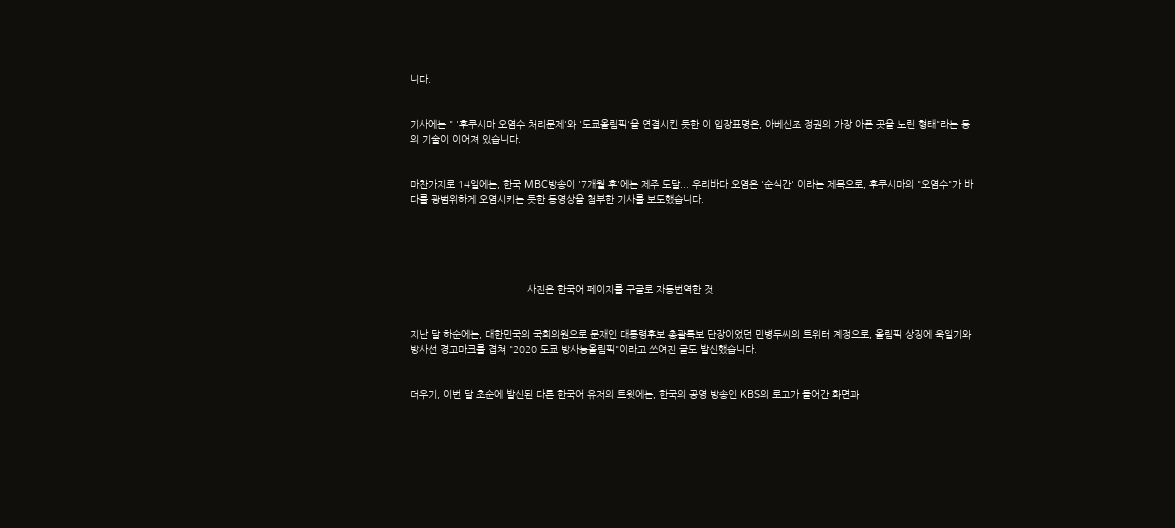니다.


기사에는 " '후쿠시마 오염수 처리문제'와 '도쿄올림픽'을 연결시킨 듯한 이 입장표명은, 아베신조 정권의 가장 아픈 곳을 노린 형태"라는 등의 기술이 이어져 있습니다.


마찬가지로 14일에는, 한국 MBC방송이 '7개월 후'에는 제주 도달... 우리바다 오염은 '순식간' 이라는 제목으로, 후쿠시마의 "오염수"가 바다를 광범위하게 오염시키는 듯한 동영상을 첨부한 기사를 보도했습니다.





                                       사진은 한국어 페이지를 구글로 자동번역한 것


지난 달 하순에는, 대한민국의 국회의원으로 문재인 대통령후보 총괄특보 단장이었던 민병두씨의 트위터 계정으로, 올림픽 상징에 욱일기와 방사선 경고마크를 겹쳐 "2020 도쿄 방사능올림픽"이라고 쓰여진 글도 발신했습니다.


더우기, 이번 달 초순에 발신된 다른 한국어 유저의 트윗에는, 한국의 공영 방송인 KBS의 로고가 들어간 화면과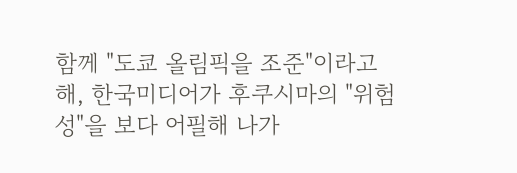함께 "도쿄 올림픽을 조준"이라고 해, 한국미디어가 후쿠시마의 "위험성"을 보다 어필해 나가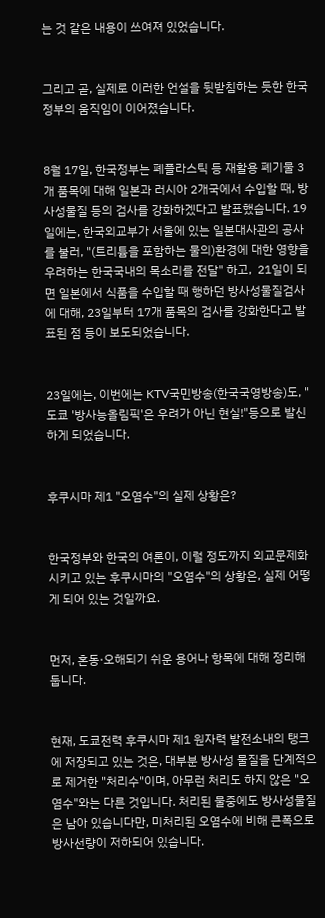는 것 같은 내용이 쓰여져 있었습니다.


그리고 곧, 실제로 이러한 언설을 뒷받침하는 듯한 한국정부의 움직임이 이어졌습니다.


8월 17일, 한국정부는 폐플라스틱 등 재활용 폐기물 3개 품목에 대해 일본과 러시아 2개국에서 수입할 때, 방사성물질 등의 검사를 강화하겠다고 발표했습니다. 19일에는, 한국외교부가 서울에 있는 일본대사관의 공사를 불러, "(트리튬을 포함하는 물의)환경에 대한 영향을 우려하는 한국국내의 목소리를 전달" 하고,  21일이 되면 일본에서 식품을 수입할 때 행하던 방사성물질검사에 대해, 23일부터 17개 품목의 검사를 강화한다고 발표된 점 등이 보도되었습니다.


23일에는, 이번에는 KTV국민방송(한국국영방송)도, "도쿄 '방사능올림픽'은 우려가 아닌 현실!"등으로 발신하게 되었습니다.


후쿠시마 제1 "오염수"의 실제 상황은?


한국정부와 한국의 여론이, 이럴 정도까지 외교문제화시키고 있는 후쿠시마의 "오염수"의 상황은, 실제 어떻게 되어 있는 것일까요.


먼저, 혼동·오해되기 쉬운 용어나 항목에 대해 정리해 둡니다.


현재, 도쿄전력 후쿠시마 제1 원자력 발전소내의 탱크에 저장되고 있는 것은, 대부분 방사성 물질을 단계적으로 제거한 "처리수"이며, 아무런 처리도 하지 않은 "오염수"와는 다른 것입니다. 처리된 물중에도 방사성물질은 남아 있습니다만, 미처리된 오염수에 비해 큰폭으로 방사선량이 저하되어 있습니다.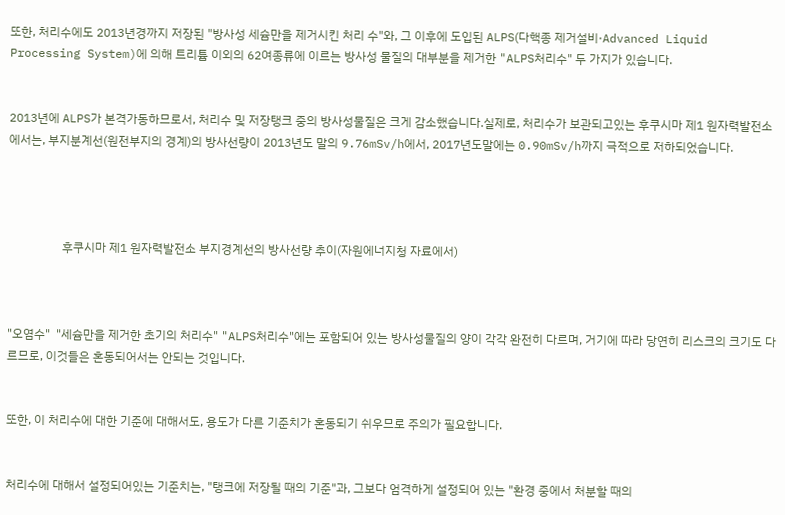또한, 처리수에도 2013년경까지 저장된 "방사성 세슘만을 제거시킨 처리 수"와, 그 이후에 도입된 ALPS(다핵종 제거설비·Advanced Liquid Processing System)에 의해 트리튬 이외의 62여종류에 이르는 방사성 물질의 대부분을 제거한 "ALPS처리수" 두 가지가 있습니다.


2013년에 ALPS가 본격가동하므로서, 처리수 및 저장탱크 중의 방사성물질은 크게 감소했습니다.실제로, 처리수가 보관되고있는 후쿠시마 제1 원자력발전소에서는, 부지분계선(원전부지의 경계)의 방사선량이 2013년도 말의 9.76mSv/h에서, 2017년도말에는 0.90mSv/h까지 극적으로 저하되었습니다.




                  후쿠시마 제1 원자력발전소 부지경계선의 방사선량 추이(자원에너지청 자료에서)



"오염수"  "세슘만을 제거한 초기의 처리수" "ALPS처리수"에는 포함되어 있는 방사성물질의 양이 각각 완전히 다르며, 거기에 따라 당연히 리스크의 크기도 다르므로, 이것들은 혼동되어서는 안되는 것입니다.


또한, 이 처리수에 대한 기준에 대해서도, 용도가 다른 기준치가 혼동되기 쉬우므로 주의가 필요합니다.


처리수에 대해서 설정되어있는 기준치는, "탱크에 저장될 때의 기준"과, 그보다 엄격하게 설정되어 있는 "환경 중에서 처분할 때의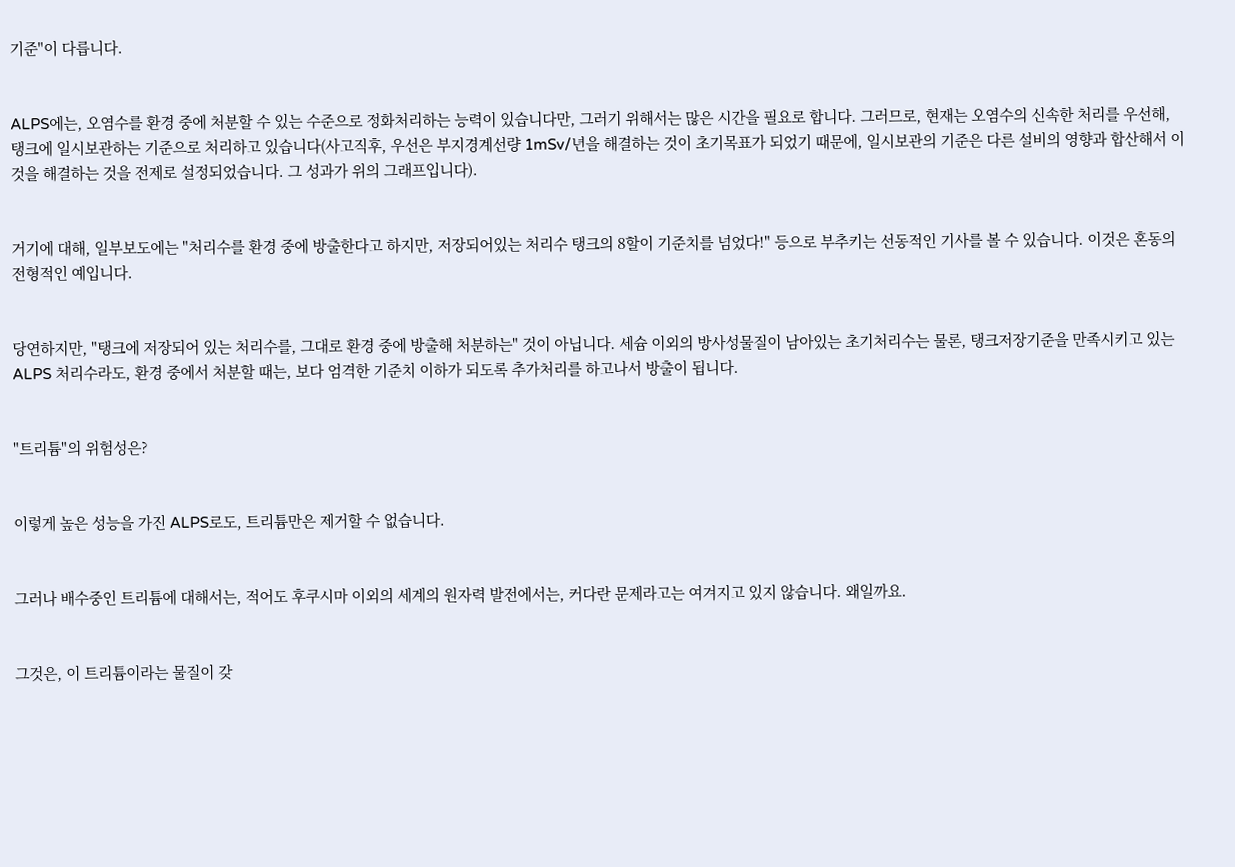기준"이 다릅니다.


ALPS에는, 오염수를 환경 중에 처분할 수 있는 수준으로 정화처리하는 능력이 있습니다만, 그러기 위해서는 많은 시간을 필요로 합니다. 그러므로, 현재는 오염수의 신속한 처리를 우선해, 탱크에 일시보관하는 기준으로 처리하고 있습니다(사고직후, 우선은 부지경계선량 1mSv/년을 해결하는 것이 초기목표가 되었기 때문에, 일시보관의 기준은 다른 설비의 영향과 합산해서 이것을 해결하는 것을 전제로 설정되었습니다. 그 성과가 위의 그래프입니다).


거기에 대해, 일부보도에는 "처리수를 환경 중에 방출한다고 하지만, 저장되어있는 처리수 탱크의 8할이 기준치를 넘었다!" 등으로 부추키는 선동적인 기사를 볼 수 있습니다. 이것은 혼동의 전형적인 예입니다.


당연하지만, "탱크에 저장되어 있는 처리수를, 그대로 환경 중에 방출해 처분하는" 것이 아닙니다. 세슘 이외의 방사성물질이 남아있는 초기처리수는 물론, 탱크저장기준을 만족시키고 있는 ALPS 처리수라도, 환경 중에서 처분할 때는, 보다 엄격한 기준치 이하가 되도록 추가처리를 하고나서 방출이 됩니다.


"트리튬"의 위험성은?


이렇게 높은 성능을 가진 ALPS로도, 트리튬만은 제거할 수 없습니다.


그러나 배수중인 트리튬에 대해서는, 적어도 후쿠시마 이외의 세계의 원자력 발전에서는, 커다란 문제라고는 여겨지고 있지 않습니다. 왜일까요.


그것은, 이 트리튬이라는 물질이 갖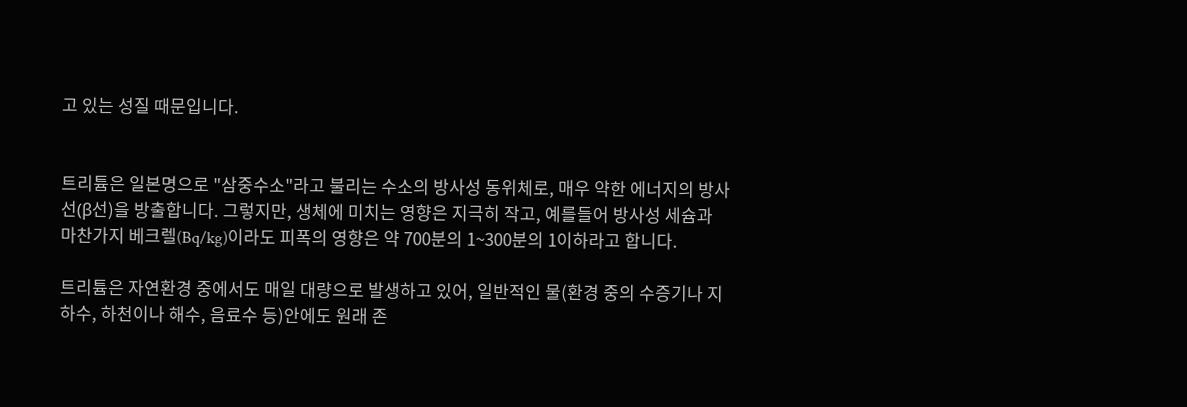고 있는 성질 때문입니다.


트리튬은 일본명으로 "삼중수소"라고 불리는 수소의 방사성 동위체로, 매우 약한 에너지의 방사선(β선)을 방출합니다. 그렇지만, 생체에 미치는 영향은 지극히 작고, 예를들어 방사성 세슘과 마찬가지 베크렐(Bq/kg)이라도 피폭의 영향은 약 700분의 1~300분의 1이하라고 합니다.

트리튬은 자연환경 중에서도 매일 대량으로 발생하고 있어, 일반적인 물(환경 중의 수증기나 지하수, 하천이나 해수, 음료수 등)안에도 원래 존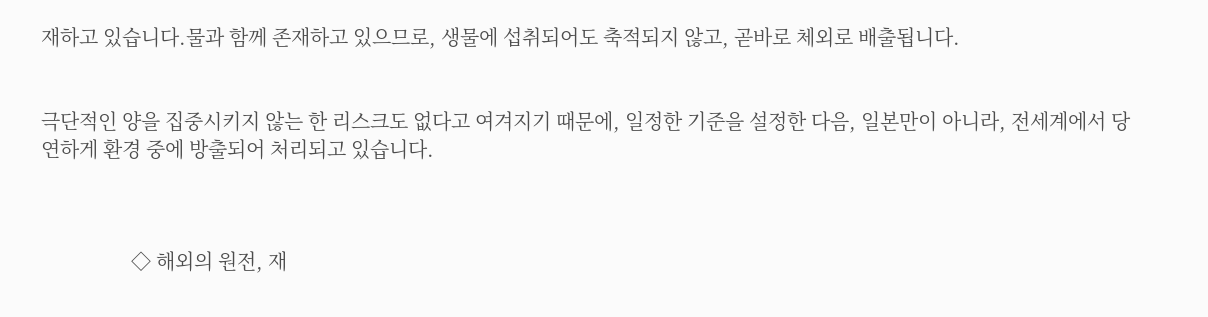재하고 있습니다.물과 함께 존재하고 있으므로, 생물에 섭취되어도 축적되지 않고, 곧바로 체외로 배출됩니다.


극단적인 양을 집중시키지 않는 한 리스크도 없다고 여겨지기 때문에, 일정한 기준을 설정한 다음, 일본만이 아니라, 전세계에서 당연하게 환경 중에 방출되어 처리되고 있습니다.



                  ◇ 해외의 원전, 재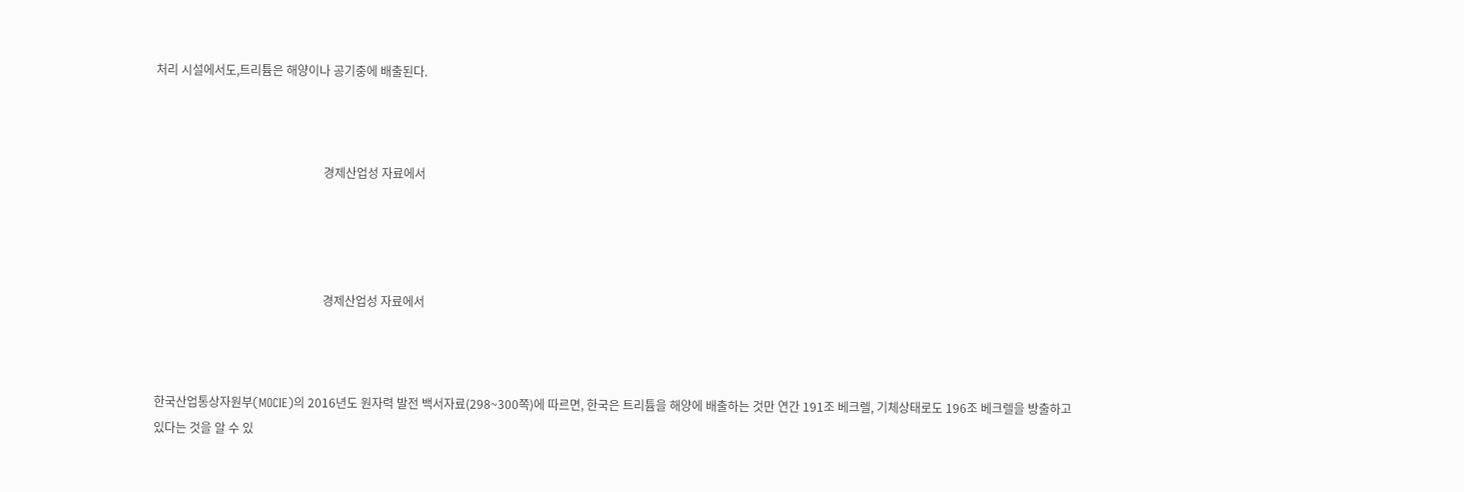처리 시설에서도,트리튬은 해양이나 공기중에 배출된다.



                                                        경제산업성 자료에서




                                                        경제산업성 자료에서



한국산업통상자원부(MOCIE)의 2016년도 원자력 발전 백서자료(298~300쪽)에 따르면, 한국은 트리튬을 해양에 배출하는 것만 연간 191조 베크렐, 기체상태로도 196조 베크렐을 방출하고 있다는 것을 알 수 있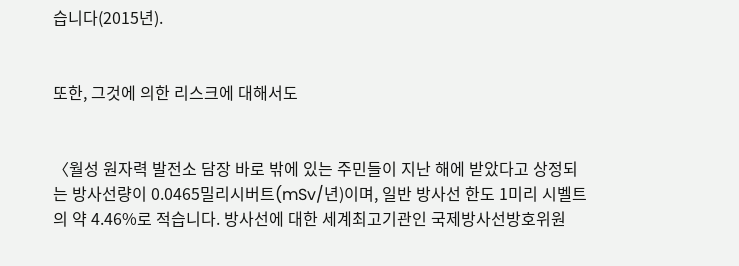습니다(2015년).


또한, 그것에 의한 리스크에 대해서도


〈월성 원자력 발전소 담장 바로 밖에 있는 주민들이 지난 해에 받았다고 상정되는 방사선량이 0.0465밀리시버트(mSv/년)이며, 일반 방사선 한도 1미리 시벨트의 약 4.46%로 적습니다. 방사선에 대한 세계최고기관인 국제방사선방호위원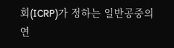회(ICRP)가 정하는 일반공중의 연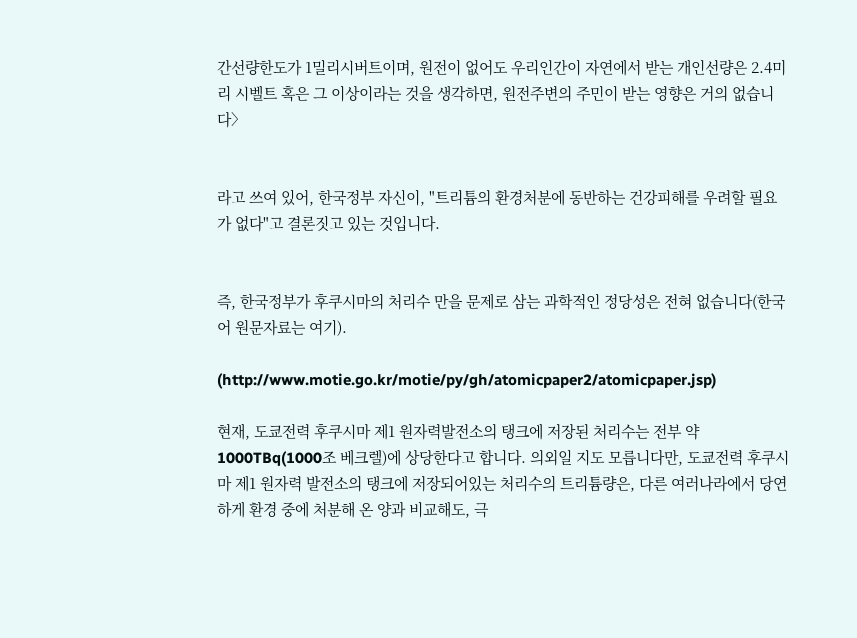간선량한도가 1밀리시버트이며, 원전이 없어도 우리인간이 자연에서 받는 개인선량은 2.4미리 시벨트 혹은 그 이상이라는 것을 생각하면, 원전주변의 주민이 받는 영향은 거의 없습니다〉


라고 쓰여 있어, 한국정부 자신이, "트리튬의 환경처분에 동반하는 건강피해를 우려할 필요가 없다"고 결론짓고 있는 것입니다.


즉, 한국정부가 후쿠시마의 처리수 만을 문제로 삼는 과학적인 정당성은 전혀 없습니다(한국어 원문자료는 여기).

(http://www.motie.go.kr/motie/py/gh/atomicpaper2/atomicpaper.jsp)

현재, 도쿄전력 후쿠시마 제1 원자력발전소의 탱크에 저장된 처리수는 전부 약 1000TBq(1000조 베크렐)에 상당한다고 합니다. 의외일 지도 모릅니다만, 도쿄전력 후쿠시마 제1 원자력 발전소의 탱크에 저장되어있는 처리수의 트리튬량은, 다른 여러나라에서 당연하게 환경 중에 처분해 온 양과 비교해도, 극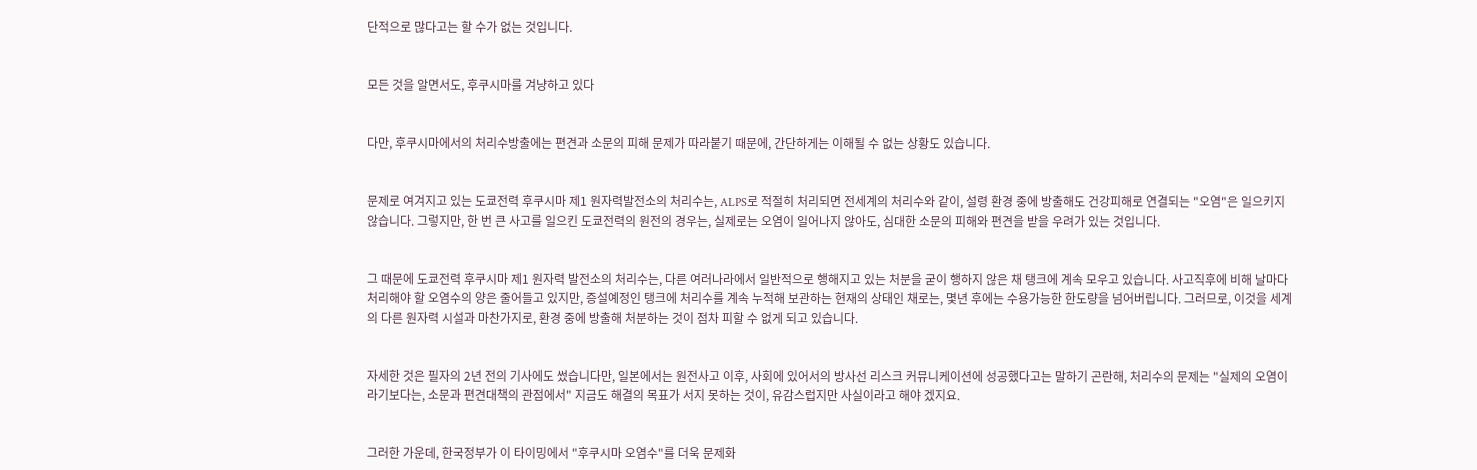단적으로 많다고는 할 수가 없는 것입니다.


모든 것을 알면서도, 후쿠시마를 겨냥하고 있다


다만, 후쿠시마에서의 처리수방출에는 편견과 소문의 피해 문제가 따라붙기 때문에, 간단하게는 이해될 수 없는 상황도 있습니다.


문제로 여겨지고 있는 도쿄전력 후쿠시마 제1 원자력발전소의 처리수는, ALPS로 적절히 처리되면 전세계의 처리수와 같이, 설령 환경 중에 방출해도 건강피해로 연결되는 "오염"은 일으키지 않습니다. 그렇지만, 한 번 큰 사고를 일으킨 도쿄전력의 원전의 경우는, 실제로는 오염이 일어나지 않아도, 심대한 소문의 피해와 편견을 받을 우려가 있는 것입니다.


그 때문에 도쿄전력 후쿠시마 제1 원자력 발전소의 처리수는, 다른 여러나라에서 일반적으로 행해지고 있는 처분을 굳이 행하지 않은 채 탱크에 계속 모우고 있습니다. 사고직후에 비해 날마다 처리해야 할 오염수의 양은 줄어들고 있지만, 증설예정인 탱크에 처리수를 계속 누적해 보관하는 현재의 상태인 채로는, 몇년 후에는 수용가능한 한도량을 넘어버립니다. 그러므로, 이것을 세계의 다른 원자력 시설과 마찬가지로, 환경 중에 방출해 처분하는 것이 점차 피할 수 없게 되고 있습니다.


자세한 것은 필자의 2년 전의 기사에도 썼습니다만, 일본에서는 원전사고 이후, 사회에 있어서의 방사선 리스크 커뮤니케이션에 성공했다고는 말하기 곤란해, 처리수의 문제는 "실제의 오염이라기보다는, 소문과 편견대책의 관점에서" 지금도 해결의 목표가 서지 못하는 것이, 유감스럽지만 사실이라고 해야 겠지요.


그러한 가운데, 한국정부가 이 타이밍에서 "후쿠시마 오염수"를 더욱 문제화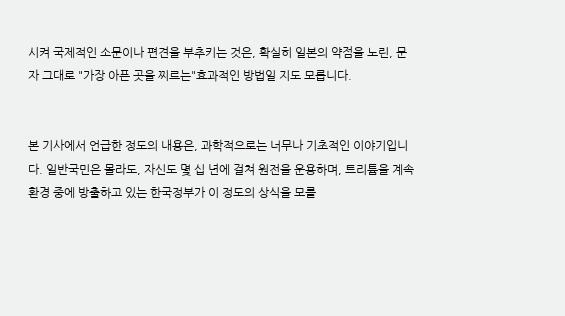시켜 국제적인 소문이나 편견을 부추키는 것은, 확실히 일본의 약점을 노린, 문자 그대로 "가장 아픈 곳을 찌르는"효과적인 방법일 지도 모릅니다.


본 기사에서 언급한 정도의 내용은, 과학적으로는 너무나 기초적인 이야기입니다. 일반국민은 몰라도, 자신도 몇 십 년에 걸쳐 원전을 운용하며, 트리튬을 계속 환경 중에 방출하고 있는 한국정부가 이 정도의 상식을 모를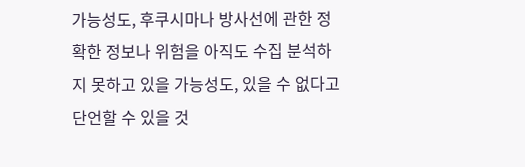가능성도, 후쿠시마나 방사선에 관한 정확한 정보나 위험을 아직도 수집 분석하지 못하고 있을 가능성도, 있을 수 없다고 단언할 수 있을 것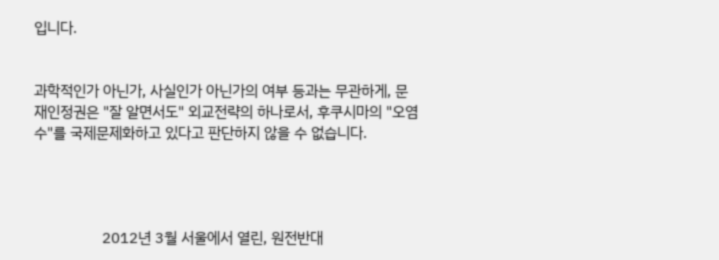입니다.


과학적인가 아닌가, 사실인가 아닌가의 여부 등과는 무관하게, 문재인정권은 "잘 알면서도" 외교전략의 하나로서, 후쿠시마의 "오염수"를 국제문제화하고 있다고 판단하지 않을 수 없습니다.




                 2012년 3월 서울에서 열린, 원전반대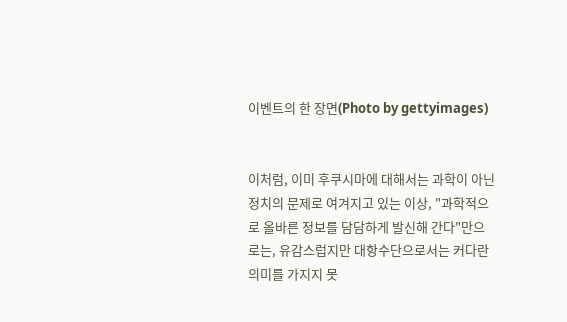이벤트의 한 장면(Photo by gettyimages)


이처럼, 이미 후쿠시마에 대해서는 과학이 아닌 정치의 문제로 여겨지고 있는 이상, "과학적으로 올바른 정보를 담담하게 발신해 간다"만으로는, 유감스럽지만 대항수단으로서는 커다란 의미를 가지지 못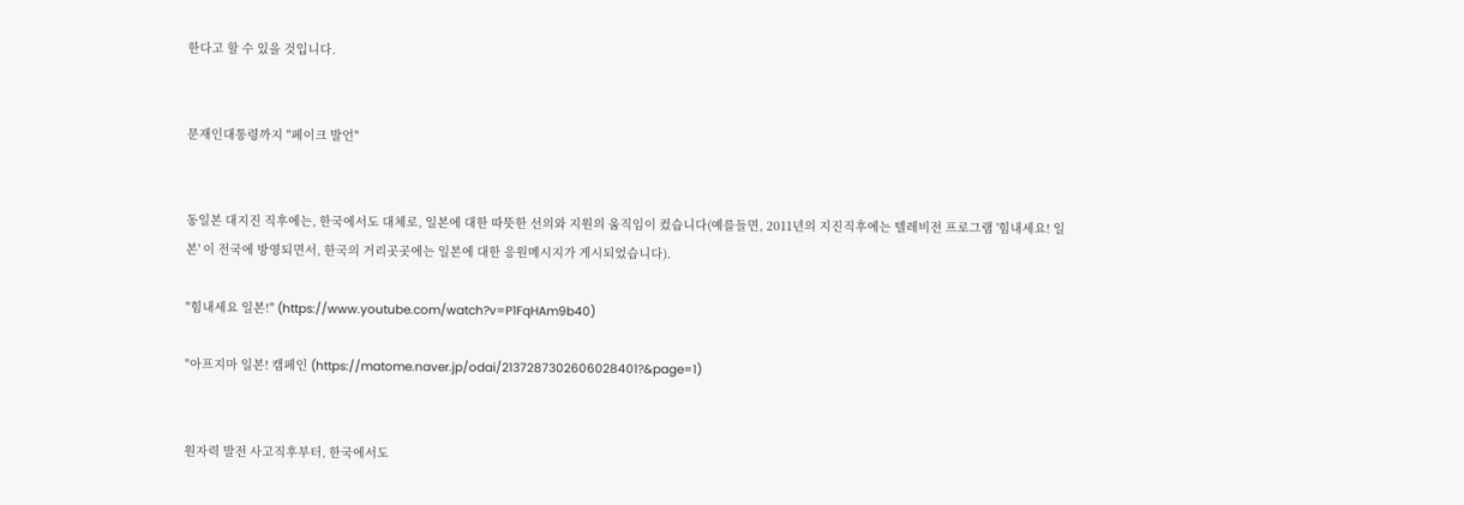한다고 할 수 있을 것입니다.


문재인대통령까지 "페이크 발언"


동일본 대지진 직후에는, 한국에서도 대체로, 일본에 대한 따뜻한 선의와 지원의 움직임이 컸습니다(예를들면, 2011년의 지진직후에는 텔레비전 프로그램 '힘내세요! 일본' 이 전국에 방영되면서, 한국의 거리곳곳에는 일본에 대한 응원메시지가 게시되었습니다).

"힘내세요 일본!" (https://www.youtube.com/watch?v=P1FqHAm9b40)

"아프지마 일본! 캠페인 (https://matome.naver.jp/odai/2137287302606028401?&page=1)


원자력 발전 사고직후부터, 한국에서도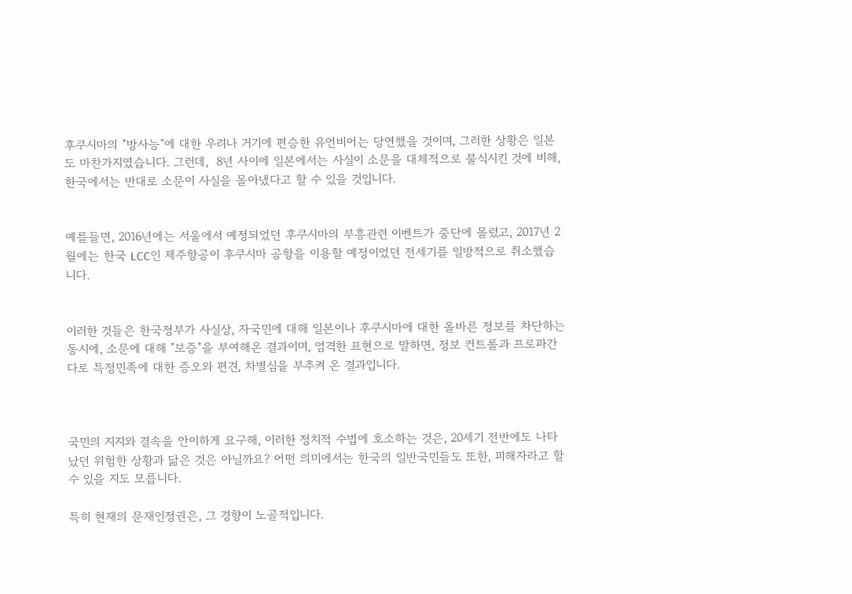후쿠시마의 "방사능"에 대한 우려나 거기에 편승한 유언비어는 당연했을 것이며, 그러한 상황은 일본도 마찬가지였습니다. 그런데,  8년 사이에 일본에서는 사실이 소문을 대체적으로 불식시킨 것에 비해, 한국에서는 반대로 소문이 사실을 몰아냈다고 할 수 있을 것입니다.


예를들면, 2016년에는 서울에서 예정되었던 후쿠시마의 부흥관련 이벤트가 중단에 몰렸고, 2017년 2월에는 한국 LCC인 제주항공이 후쿠시마 공항을 이용할 예정이었던 전세기를 일방적으로 취소했습니다.


이러한 것들은 한국정부가 사실상, 자국민에 대해 일본이나 후쿠시마에 대한 올바른 정보를 차단하는 동시에, 소문에 대해 "보증"을 부여해온 결과이며, 엄격한 표현으로 말하면, 정보 컨트롤과 프로파간다로 특정민족에 대한 증오와 편견, 차별심을 부추켜 온 결과입니다.



국민의 지지와 결속을 안이하게 요구해, 이러한 정치적 수법에 호소하는 것은, 20세기 전반에도 나타났던 위험한 상황과 닮은 것은 아닐까요? 어떤 의미에서는 한국의 일반국민들도 또한, 피해자라고 할 수 있을 지도 모릅니다.

특히 현재의 문재인정권은, 그 경향이 노골적입니다.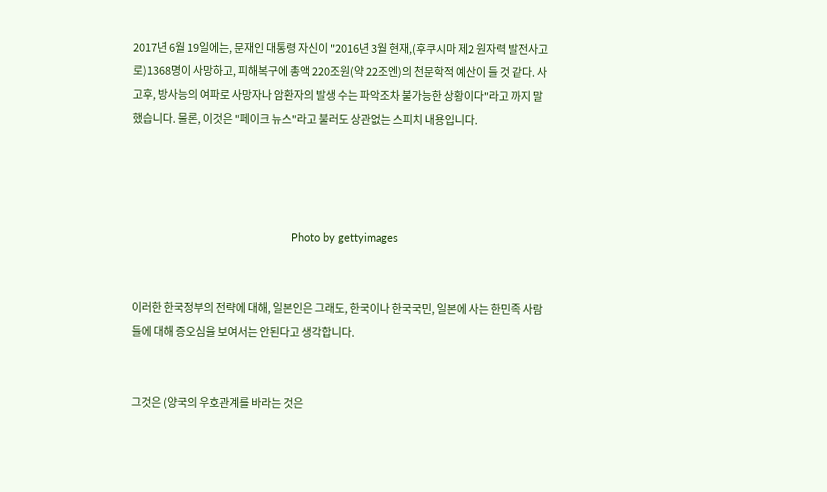2017년 6월 19일에는, 문재인 대통령 자신이 "2016년 3월 현재,(후쿠시마 제2 원자력 발전사고로)1368명이 사망하고, 피해복구에 총액 220조원(약 22조엔)의 천문학적 예산이 들 것 같다. 사고후, 방사능의 여파로 사망자나 암환자의 발생 수는 파악조차 불가능한 상황이다"라고 까지 말했습니다. 물론, 이것은 "페이크 뉴스"라고 불러도 상관없는 스피치 내용입니다.




                                                     Photo by gettyimages


이러한 한국정부의 전략에 대해, 일본인은 그래도, 한국이나 한국국민, 일본에 사는 한민족 사람들에 대해 증오심을 보여서는 안된다고 생각합니다.


그것은 (양국의 우호관계를 바라는 것은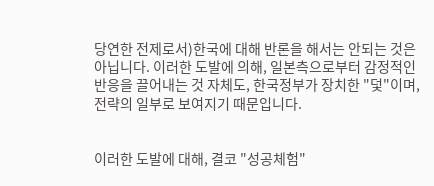당연한 전제로서)한국에 대해 반론을 해서는 안되는 것은 아닙니다. 이러한 도발에 의해, 일본측으로부터 감정적인 반응을 끌어내는 것 자체도, 한국정부가 장치한 "덫"이며, 전략의 일부로 보여지기 때문입니다.


이러한 도발에 대해, 결코 "성공체험"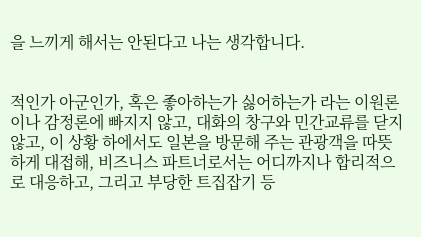을 느끼게 해서는 안된다고 나는 생각합니다.


적인가 아군인가, 혹은 좋아하는가 싫어하는가 라는 이원론이나 감정론에 빠지지 않고, 대화의 창구와 민간교류를 닫지 않고, 이 상황 하에서도 일본을 방문해 주는 관광객을 따뜻하게 대접해, 비즈니스 파트너로서는 어디까지나 합리적으로 대응하고, 그리고 부당한 트집잡기 등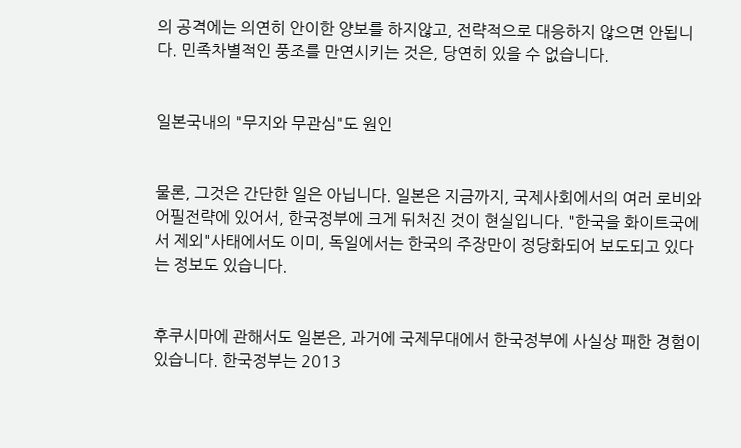의 공격에는 의연히 안이한 양보를 하지않고, 전략적으로 대응하지 않으면 안됩니다. 민족차별적인 풍조를 만연시키는 것은, 당연히 있을 수 없습니다.


일본국내의 "무지와 무관심"도 원인


물론, 그것은 간단한 일은 아닙니다. 일본은 지금까지, 국제사회에서의 여러 로비와 어필전략에 있어서, 한국정부에 크게 뒤처진 것이 현실입니다. "한국을 화이트국에서 제외"사태에서도 이미, 독일에서는 한국의 주장만이 정당화되어 보도되고 있다는 정보도 있습니다.


후쿠시마에 관해서도 일본은, 과거에 국제무대에서 한국정부에 사실상 패한 경험이 있습니다. 한국정부는 2013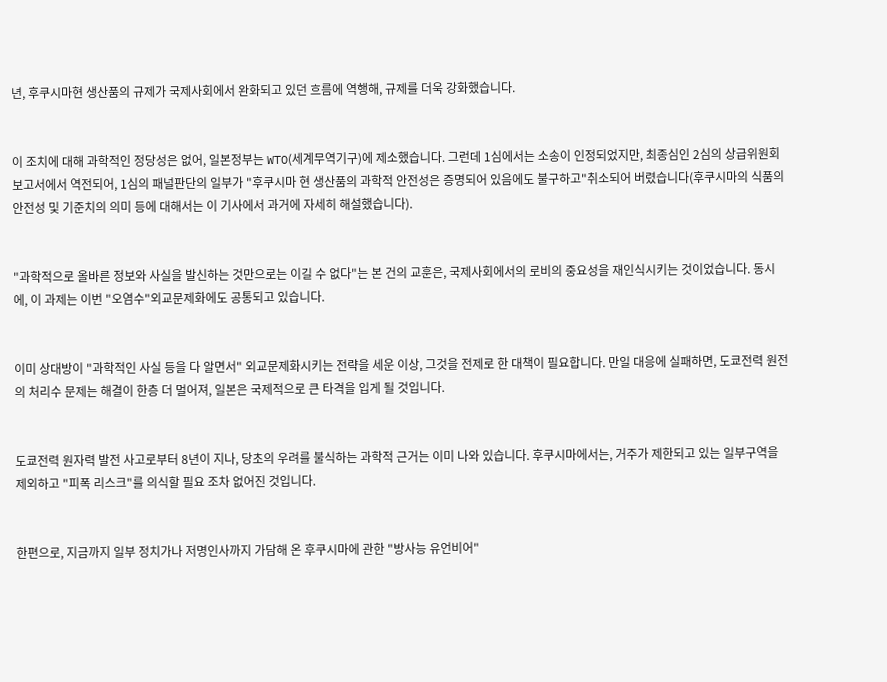년, 후쿠시마현 생산품의 규제가 국제사회에서 완화되고 있던 흐름에 역행해, 규제를 더욱 강화했습니다.


이 조치에 대해 과학적인 정당성은 없어, 일본정부는 WTO(세계무역기구)에 제소했습니다. 그런데 1심에서는 소송이 인정되었지만, 최종심인 2심의 상급위원회 보고서에서 역전되어, 1심의 패널판단의 일부가 "후쿠시마 현 생산품의 과학적 안전성은 증명되어 있음에도 불구하고"취소되어 버렸습니다(후쿠시마의 식품의 안전성 및 기준치의 의미 등에 대해서는 이 기사에서 과거에 자세히 해설했습니다).


"과학적으로 올바른 정보와 사실을 발신하는 것만으로는 이길 수 없다"는 본 건의 교훈은, 국제사회에서의 로비의 중요성을 재인식시키는 것이었습니다. 동시에, 이 과제는 이번 "오염수"외교문제화에도 공통되고 있습니다.


이미 상대방이 "과학적인 사실 등을 다 알면서" 외교문제화시키는 전략을 세운 이상, 그것을 전제로 한 대책이 필요합니다. 만일 대응에 실패하면, 도쿄전력 원전의 처리수 문제는 해결이 한층 더 멀어져, 일본은 국제적으로 큰 타격을 입게 될 것입니다.


도쿄전력 원자력 발전 사고로부터 8년이 지나, 당초의 우려를 불식하는 과학적 근거는 이미 나와 있습니다. 후쿠시마에서는, 거주가 제한되고 있는 일부구역을 제외하고 "피폭 리스크"를 의식할 필요 조차 없어진 것입니다.


한편으로, 지금까지 일부 정치가나 저명인사까지 가담해 온 후쿠시마에 관한 "방사능 유언비어"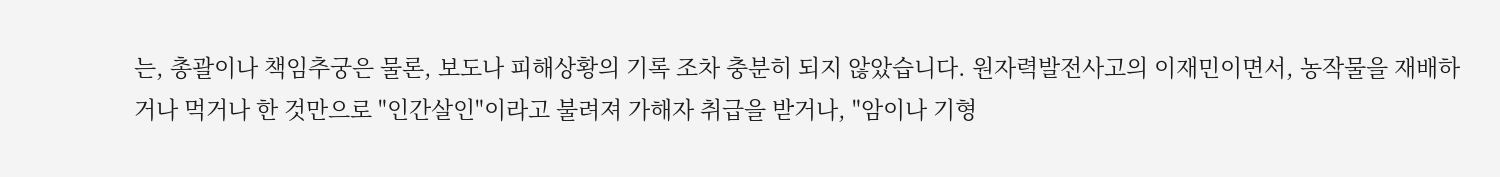는, 총괄이나 책임추궁은 물론, 보도나 피해상황의 기록 조차 충분히 되지 않았습니다. 원자력발전사고의 이재민이면서, 농작물을 재배하거나 먹거나 한 것만으로 "인간살인"이라고 불려져 가해자 취급을 받거나, "암이나 기형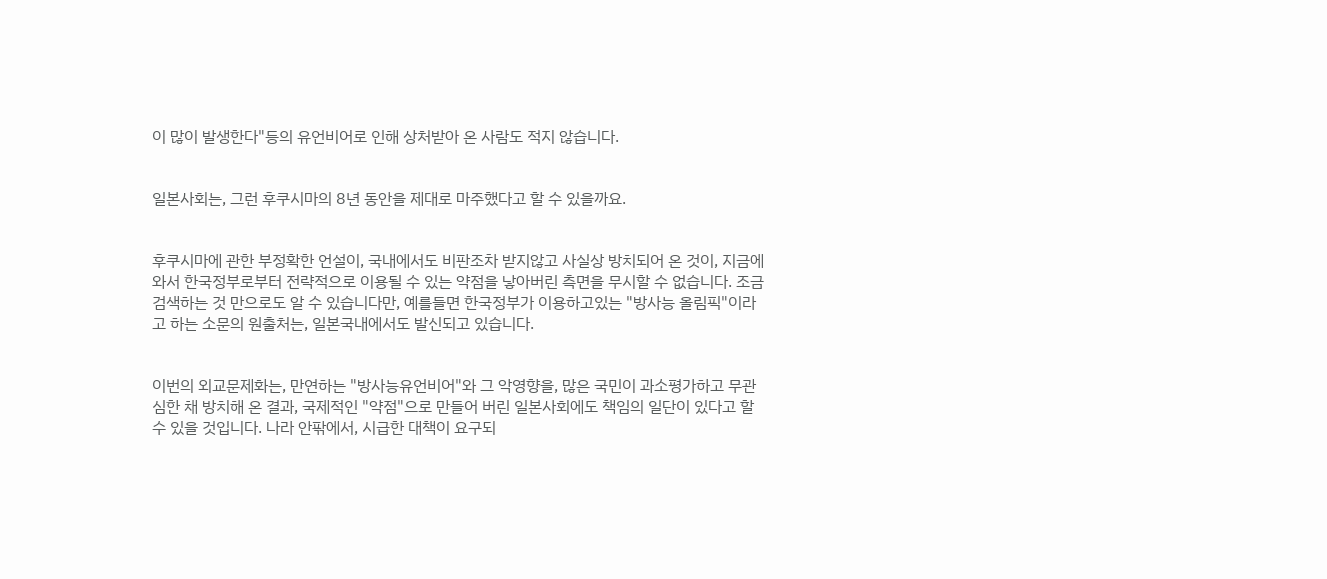이 많이 발생한다"등의 유언비어로 인해 상처받아 온 사람도 적지 않습니다.


일본사회는, 그런 후쿠시마의 8년 동안을 제대로 마주했다고 할 수 있을까요.


후쿠시마에 관한 부정확한 언설이, 국내에서도 비판조차 받지않고 사실상 방치되어 온 것이, 지금에 와서 한국정부로부터 전략적으로 이용될 수 있는 약점을 낳아버린 측면을 무시할 수 없습니다. 조금 검색하는 것 만으로도 알 수 있습니다만, 예를들면 한국정부가 이용하고있는 "방사능 올림픽"이라고 하는 소문의 원출처는, 일본국내에서도 발신되고 있습니다.


이번의 외교문제화는, 만연하는 "방사능유언비어"와 그 악영향을, 많은 국민이 과소평가하고 무관심한 채 방치해 온 결과, 국제적인 "약점"으로 만들어 버린 일본사회에도 책임의 일단이 있다고 할 수 있을 것입니다. 나라 안팎에서, 시급한 대책이 요구되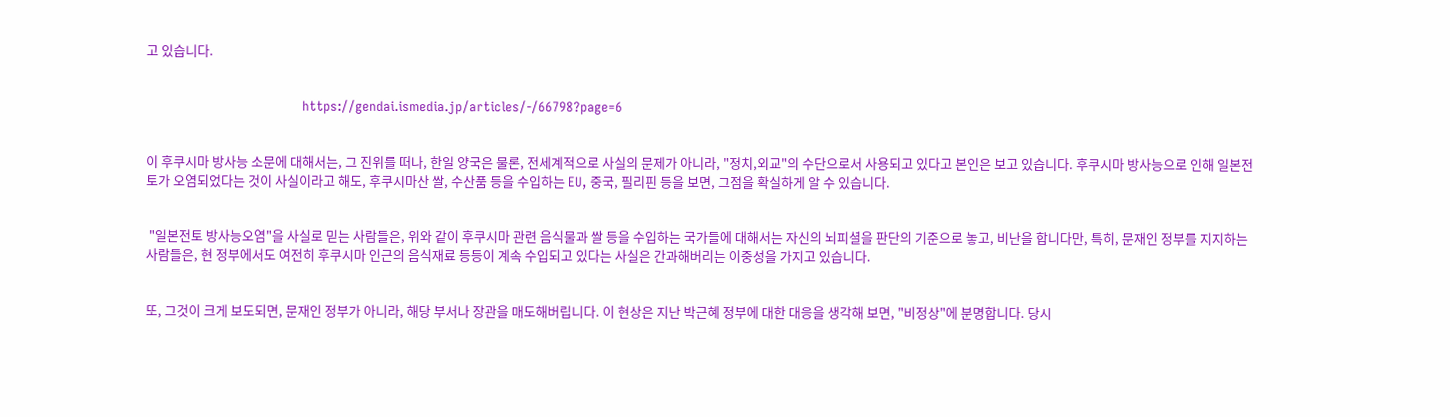고 있습니다.


                                       https://gendai.ismedia.jp/articles/-/66798?page=6


이 후쿠시마 방사능 소문에 대해서는, 그 진위를 떠나, 한일 양국은 물론, 전세계적으로 사실의 문제가 아니라, "정치,외교"의 수단으로서 사용되고 있다고 본인은 보고 있습니다. 후쿠시마 방사능으로 인해 일본전토가 오염되었다는 것이 사실이라고 해도, 후쿠시마산 쌀, 수산품 등을 수입하는 EU, 중국, 필리핀 등을 보면, 그점을 확실하게 알 수 있습니다.


 "일본전토 방사능오염"을 사실로 믿는 사람들은, 위와 같이 후쿠시마 관련 음식물과 쌀 등을 수입하는 국가들에 대해서는 자신의 뇌피셜을 판단의 기준으로 놓고, 비난을 합니다만, 특히, 문재인 정부를 지지하는 사람들은, 현 정부에서도 여전히 후쿠시마 인근의 음식재료 등등이 계속 수입되고 있다는 사실은 간과해버리는 이중성을 가지고 있습니다.


또, 그것이 크게 보도되면, 문재인 정부가 아니라, 해당 부서나 장관을 매도해버립니다. 이 현상은 지난 박근혜 정부에 대한 대응을 생각해 보면, "비정상"에 분명합니다. 당시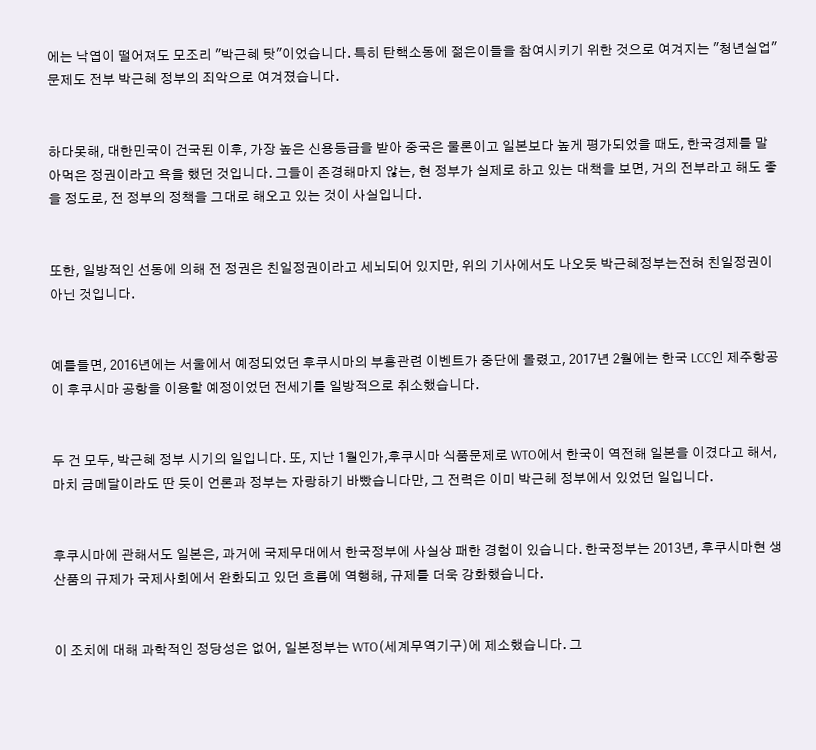에는 낙엽이 떨어져도 모조리 "박근혜 탓"이었습니다. 특히 탄핵소동에 젊은이들을 참여시키기 위한 것으로 여겨지는 "청년실업"문제도 전부 박근혜 정부의 죄악으로 여겨졌습니다.


하다못해, 대한민국이 건국된 이후, 가장 높은 신용등급을 받아 중국은 물론이고 일본보다 높게 평가되었을 때도, 한국경제를 말아먹은 정권이라고 욕을 했던 것입니다. 그들이 존경해마지 않는, 현 정부가 실제로 하고 있는 대책을 보면, 거의 전부라고 해도 좋을 정도로, 전 정부의 정책을 그대로 해오고 있는 것이 사실입니다.


또한, 일방적인 선동에 의해 전 정권은 친일정권이라고 세뇌되어 있지만, 위의 기사에서도 나오듯 박근혜정부는전혀 친일정권이 아닌 것입니다.


예를들면, 2016년에는 서울에서 예정되었던 후쿠시마의 부흥관련 이벤트가 중단에 몰렸고, 2017년 2월에는 한국 LCC인 제주항공이 후쿠시마 공항을 이용할 예정이었던 전세기를 일방적으로 취소했습니다.


두 건 모두, 박근혜 정부 시기의 일입니다. 또, 지난 1월인가,후쿠시마 식품문제로 WTO에서 한국이 역전해 일본을 이겼다고 해서, 마치 금메달이라도 딴 듯이 언론과 정부는 자랑하기 바빴습니다만, 그 전력은 이미 박근헤 정부에서 있었던 일입니다.


후쿠시마에 관해서도 일본은, 과거에 국제무대에서 한국정부에 사실상 패한 경험이 있습니다. 한국정부는 2013년, 후쿠시마현 생산품의 규제가 국제사회에서 완화되고 있던 흐름에 역행해, 규제를 더욱 강화했습니다.


이 조치에 대해 과학적인 정당성은 없어, 일본정부는 WTO(세계무역기구)에 제소했습니다. 그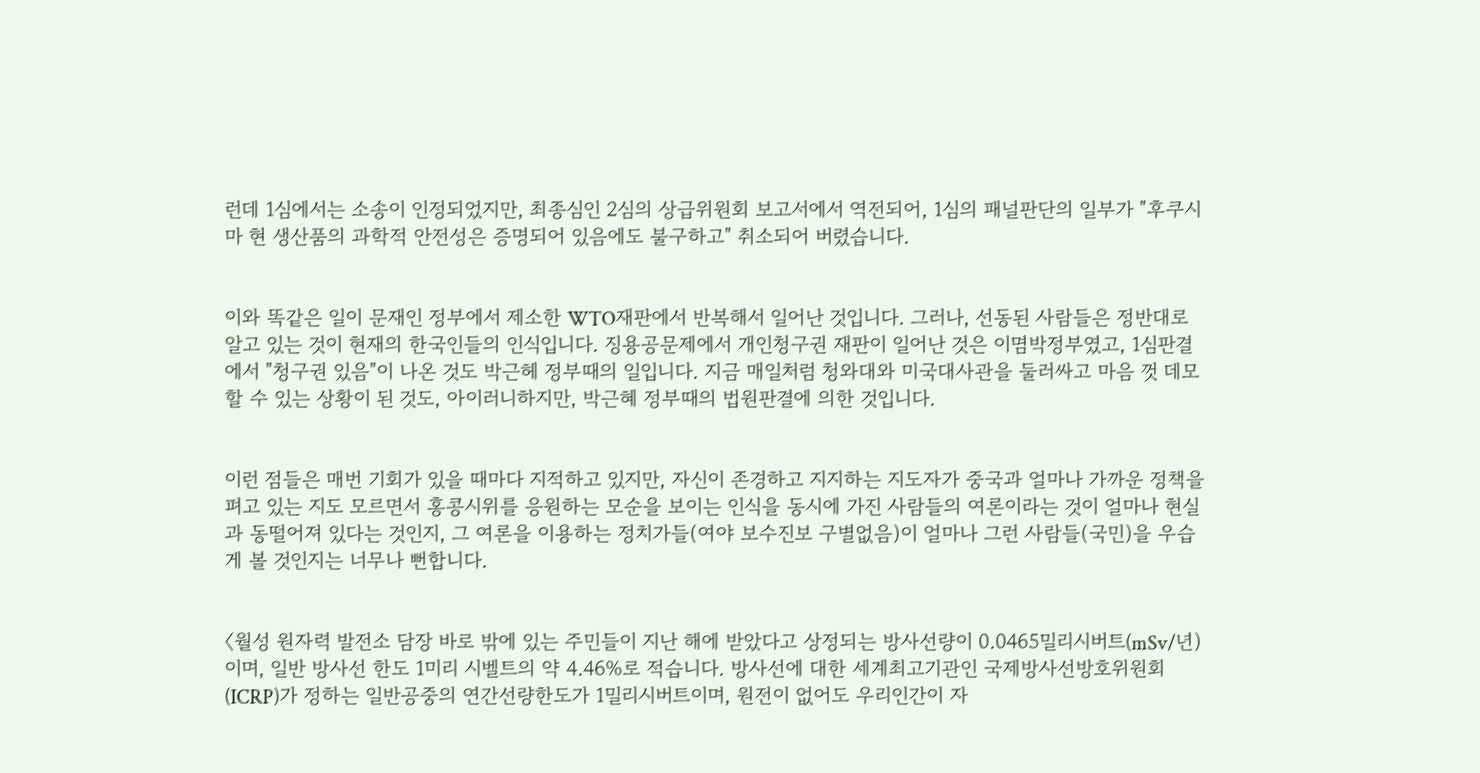런데 1심에서는 소송이 인정되었지만, 최종심인 2심의 상급위원회 보고서에서 역전되어, 1심의 패널판단의 일부가 "후쿠시마 현 생산품의 과학적 안전성은 증명되어 있음에도 불구하고" 취소되어 버렸습니다.


이와 똑같은 일이 문재인 정부에서 제소한 WTO재판에서 반복해서 일어난 것입니다. 그러나, 선동된 사람들은 정반대로 알고 있는 것이 현재의 한국인들의 인식입니다. 징용공문제에서 개인청구권 재판이 일어난 것은 이몀박정부였고, 1심판결에서 "청구권 있음"이 나온 것도 박근헤 정부때의 일입니다. 지금 매일처럼 청와대와 미국대사관을 둘러싸고 마음 껏 데모할 수 있는 상황이 된 것도, 아이러니하지만, 박근혜 정부때의 법원판결에 의한 것입니다.


이런 점들은 매번 기회가 있을 때마다 지적하고 있지만, 자신이 존경하고 지지하는 지도자가 중국과 얼마나 가까운 정책을 펴고 있는 지도 모르면서 홍콩시위를 응원하는 모순을 보이는 인식을 동시에 가진 사람들의 여론이라는 것이 얼마나 현실과 동떨어져 있다는 것인지, 그 여론을 이용하는 정치가들(여야 보수진보 구별없음)이 얼마나 그런 사람들(국민)을 우습게 볼 것인지는 너무나 뻔합니다.


〈월성 원자력 발전소 담장 바로 밖에 있는 주민들이 지난 해에 받았다고 상정되는 방사선량이 0.0465밀리시버트(mSv/년)이며, 일반 방사선 한도 1미리 시벨트의 약 4.46%로 적습니다. 방사선에 대한 세계최고기관인 국제방사선방호위원회(ICRP)가 정하는 일반공중의 연간선량한도가 1밀리시버트이며, 원전이 없어도 우리인간이 자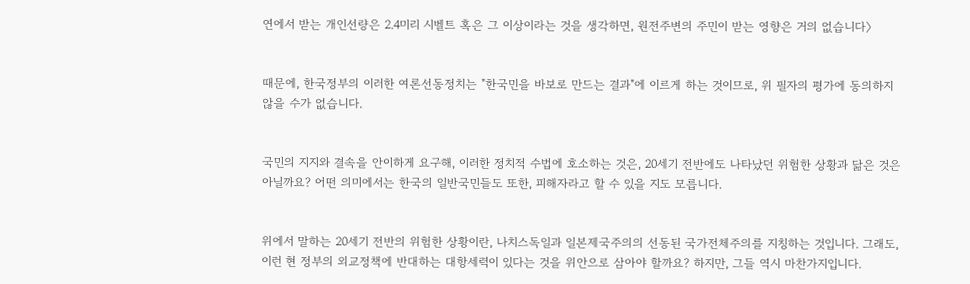연에서 받는 개인선량은 2.4미리 시벨트 혹은 그 이상이라는 것을 생각하면, 원전주변의 주민이 받는 영향은 거의 없습니다〉


때문에, 한국정부의 이러한 여론선동정치는 "한국민을 바보로 만드는 결과"에 이르게 하는 것이므로, 위 필자의 평가에 동의하지 않을 수가 없습니다.


국민의 지지와 결속을 안이하게 요구해, 이러한 정치적 수법에 호소하는 것은, 20세기 전반에도 나타났던 위험한 상황과 닮은 것은 아닐까요? 어떤 의미에서는 한국의 일반국민들도 또한, 피해자라고 할 수 있을 지도 모릅니다.


위에서 말하는 20세기 전반의 위험한 상황이란, 나치스독일과 일본제국주의의 선동된 국가전체주의를 지칭하는 것입니다. 그래도, 이런 현 정부의 외교정책에 반대하는 대항세력이 있다는 것을 위안으로 삼아야 할까요? 하지만, 그들 역시 마찬가지입니다.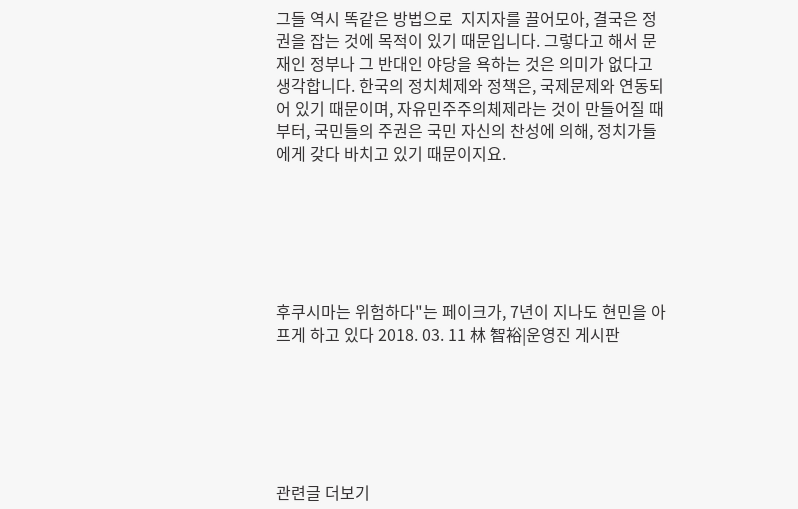그들 역시 똑같은 방법으로  지지자를 끌어모아, 결국은 정권을 잡는 것에 목적이 있기 때문입니다. 그렇다고 해서 문재인 정부나 그 반대인 야당을 욕하는 것은 의미가 없다고 생각합니다. 한국의 정치체제와 정책은, 국제문제와 연동되어 있기 때문이며, 자유민주주의체제라는 것이 만들어질 때부터, 국민들의 주권은 국민 자신의 찬성에 의해, 정치가들에게 갖다 바치고 있기 때문이지요.






후쿠시마는 위험하다"는 페이크가, 7년이 지나도 현민을 아프게 하고 있다 2018. 03. 11 林 智裕|운영진 게시판






관련글 더보기